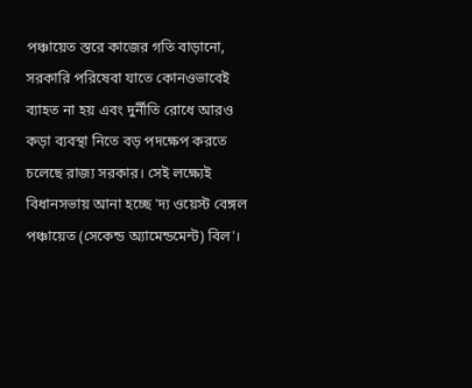পঞ্চায়েত স্তরে কাজের গতি বাড়ানো, সরকারি পরিষেবা যাতে কোনওভাবেই ব্যাহত না হয় এবং দুর্নীতি রোধে আরও কড়া ব্যবস্থা নিতে বড় পদক্ষেপ করতে চলেছে রাজ্য সরকার। সেই লক্ষ্যেই বিধানসভায় আনা হচ্ছে 'দ্য ওয়েস্ট বেঙ্গল পঞ্চায়েত (সেকেন্ড অ্যামেন্ডমেন্ট) বিল'।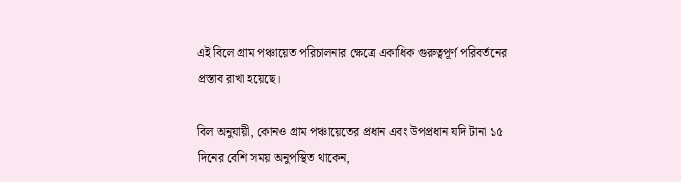এই বিলে গ্রাম পঞ্চায়েত পরিচালনার ক্ষেত্রে একাধিক গুরুত্বপূর্ণ পরিবর্তনের প্রস্তাব রাখা হয়েছে।

বিল অনুযায়ী, কোনও গ্রাম পঞ্চায়েতের প্রধান এবং উপপ্রধান যদি টানা ১৫ দিনের বেশি সময় অনুপস্থিত থাকেন,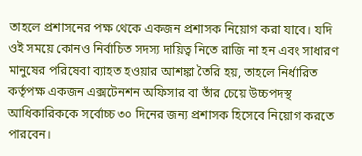তাহলে প্রশাসনের পক্ষ থেকে একজন প্রশাসক নিয়োগ করা যাবে। যদি ওই সময়ে কোনও নির্বাচিত সদস্য দায়িত্ব নিতে রাজি না হন এবং সাধারণ মানুষের পরিষেবা ব্যাহত হওয়ার আশঙ্কা তৈরি হয়, তাহলে নির্ধারিত কর্তৃপক্ষ একজন এক্সটেনশন অফিসার বা তাঁর চেয়ে উচ্চপদস্থ আধিকারিককে সর্বোচ্চ ৩০ দিনের জন্য প্রশাসক হিসেবে নিয়োগ করতে পারবেন।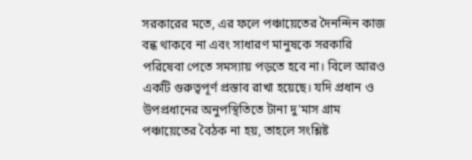সরকারের মতে, এর ফলে পঞ্চায়েতের দৈনন্দিন কাজ বন্ধ থাকবে না এবং সাধারণ মানুষকে সরকারি পরিষেবা পেতে সমস্যায় পড়তে হবে না। বিলে আরও একটি গুরুত্বপূর্ণ প্রস্তাব রাখা হয়েছে। যদি প্রধান ও উপপ্রধানের অনুপস্থিতিতে টানা দু'মাস গ্রাম পঞ্চায়েতের বৈঠক না হয়, তাহলে সংশ্লিষ্ট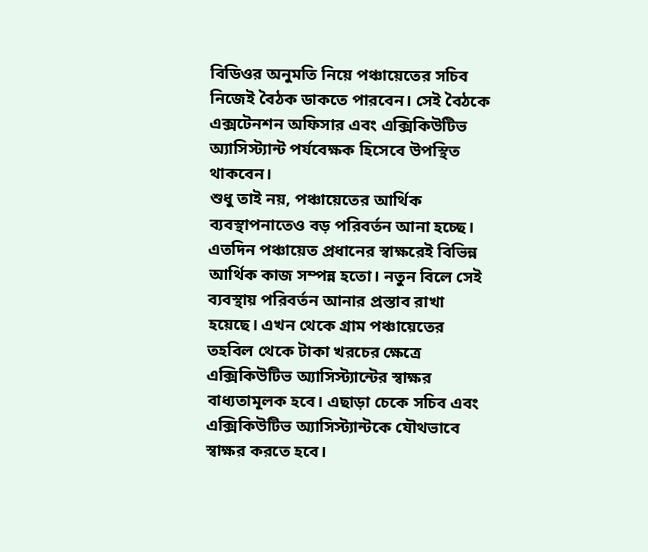বিডিওর অনুমতি নিয়ে পঞ্চায়েতের সচিব নিজেই বৈঠক ডাকতে পারবেন। সেই বৈঠকে এক্সটেনশন অফিসার এবং এক্সিকিউটিভ অ্যাসিস্ট্যান্ট পর্যবেক্ষক হিসেবে উপস্থিত থাকবেন।
শুধু তাই নয়, পঞ্চায়েতের আর্থিক ব্যবস্থাপনাতেও বড় পরিবর্তন আনা হচ্ছে। এতদিন পঞ্চায়েত প্রধানের স্বাক্ষরেই বিভিন্ন আর্থিক কাজ সম্পন্ন হতো। নতুন বিলে সেই ব্যবস্থায় পরিবর্তন আনার প্রস্তাব রাখা হয়েছে। এখন থেকে গ্রাম পঞ্চায়েতের তহবিল থেকে টাকা খরচের ক্ষেত্রে এক্সিকিউটিভ অ্যাসিস্ট্যান্টের স্বাক্ষর বাধ্যতামূলক হবে। এছাড়া চেকে সচিব এবং এক্সিকিউটিভ অ্যাসিস্ট্যান্টকে যৌথভাবে স্বাক্ষর করতে হবে।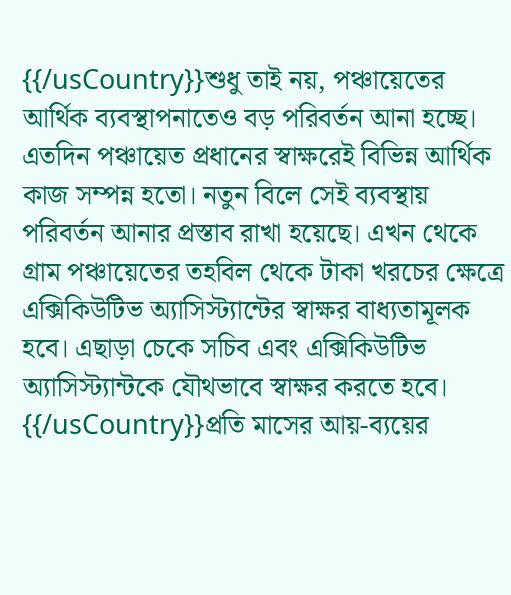{{/usCountry}}শুধু তাই নয়, পঞ্চায়েতের আর্থিক ব্যবস্থাপনাতেও বড় পরিবর্তন আনা হচ্ছে। এতদিন পঞ্চায়েত প্রধানের স্বাক্ষরেই বিভিন্ন আর্থিক কাজ সম্পন্ন হতো। নতুন বিলে সেই ব্যবস্থায় পরিবর্তন আনার প্রস্তাব রাখা হয়েছে। এখন থেকে গ্রাম পঞ্চায়েতের তহবিল থেকে টাকা খরচের ক্ষেত্রে এক্সিকিউটিভ অ্যাসিস্ট্যান্টের স্বাক্ষর বাধ্যতামূলক হবে। এছাড়া চেকে সচিব এবং এক্সিকিউটিভ অ্যাসিস্ট্যান্টকে যৌথভাবে স্বাক্ষর করতে হবে।
{{/usCountry}}প্রতি মাসের আয়-ব্যয়ের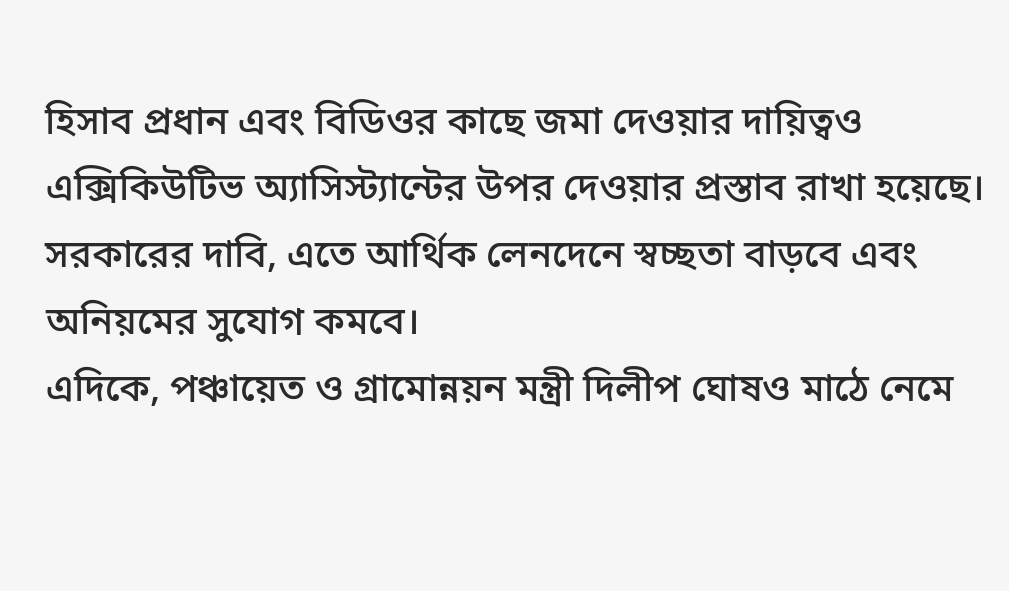হিসাব প্রধান এবং বিডিওর কাছে জমা দেওয়ার দায়িত্বও এক্সিকিউটিভ অ্যাসিস্ট্যান্টের উপর দেওয়ার প্রস্তাব রাখা হয়েছে। সরকারের দাবি, এতে আর্থিক লেনদেনে স্বচ্ছতা বাড়বে এবং অনিয়মের সুযোগ কমবে।
এদিকে, পঞ্চায়েত ও গ্রামোন্নয়ন মন্ত্রী দিলীপ ঘোষও মাঠে নেমে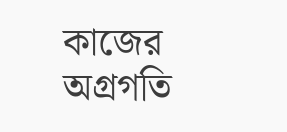কাজের অগ্রগতি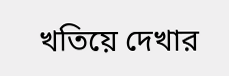খতিয়ে দেখার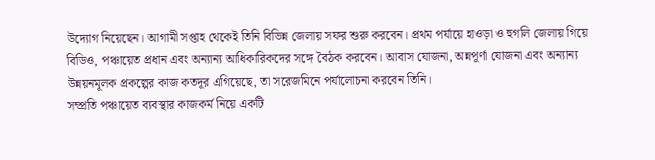উদ্যোগ নিয়েছেন। আগামী সপ্তাহ থেকেই তিনি বিভিন্ন জেলায় সফর শুরু করবেন। প্রথম পর্যায়ে হাওড়া ও হুগলি জেলায় গিয়ে বিডিও, পঞ্চায়েত প্রধান এবং অন্যান্য আধিকারিকদের সঙ্গে বৈঠক করবেন। আবাস যোজনা, অন্নপূর্ণা যোজনা এবং অন্যান্য উন্নয়নমূলক প্রকল্পের কাজ কতদূর এগিয়েছে, তা সরেজমিনে পর্যালোচনা করবেন তিনি।
সম্প্রতি পঞ্চায়েত ব্যবস্থার কাজকর্ম নিয়ে একটি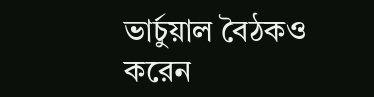ভার্চুয়াল বৈঠকও করেন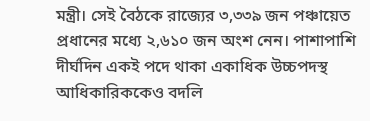মন্ত্রী। সেই বৈঠকে রাজ্যের ৩,৩৩৯ জন পঞ্চায়েত প্রধানের মধ্যে ২,৬১০ জন অংশ নেন। পাশাপাশি দীর্ঘদিন একই পদে থাকা একাধিক উচ্চপদস্থ আধিকারিককেও বদলি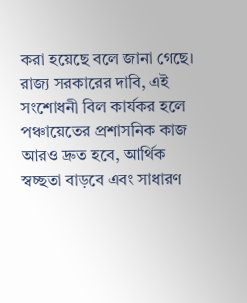করা হয়েছে বলে জানা গেছে।
রাজ্য সরকারের দাবি, এই সংশোধনী বিল কার্যকর হলে পঞ্চায়েতের প্রশাসনিক কাজ আরও দ্রুত হবে, আর্থিক স্বচ্ছতা বাড়বে এবং সাধারণ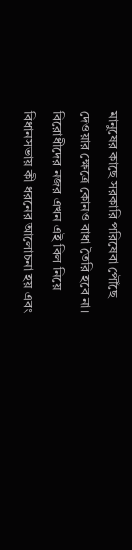মানুষের কাছে সরকারি পরিষেবা পৌঁছে দেওয়ার ক্ষেত্রে কোনও বাধা তৈরি হবে না। বিরোধীদের নজর এখন এই বিল নিয়ে বিধানসভায় কী ধরনের আলোচনা হয় এবং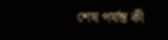শেষ পর্যন্ত কী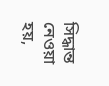সিদ্ধান্ত নেওয়া হয়,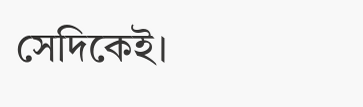সেদিকেই।